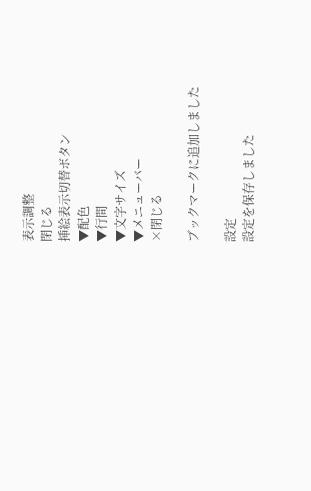表示調整
閉じる
挿絵表示切替ボタン
▼配色
▼行間
▼文字サイズ
▼メニューバー
×閉じる

ブックマークに追加しました

設定
設定を保存しました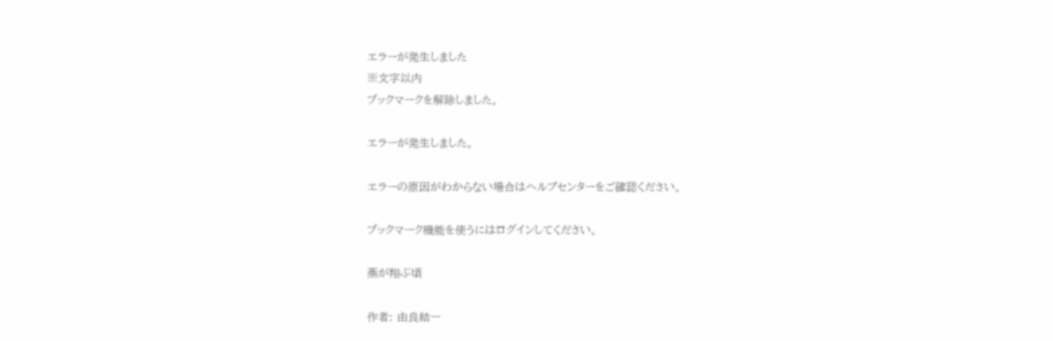エラーが発生しました
※文字以内
ブックマークを解除しました。

エラーが発生しました。

エラーの原因がわからない場合はヘルプセンターをご確認ください。

ブックマーク機能を使うにはログインしてください。

燕が翔ぶ頃

作者: 由良結一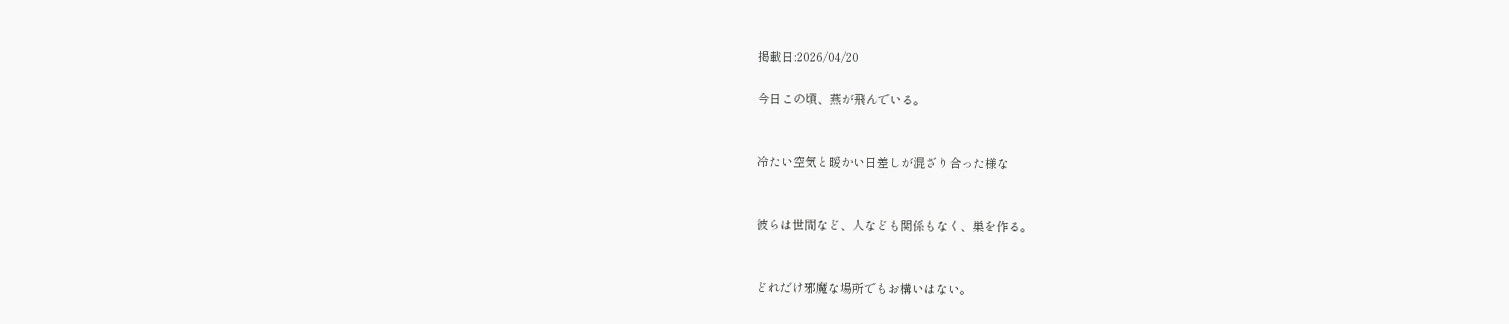掲載日:2026/04/20

今日この頃、燕が飛んでいる。


冷たい空気と暖かい日差しが混ざり合った様な


彼らは世間など、人なども関係もなく、巣を作る。


どれだけ邪魔な場所でもお構いはない。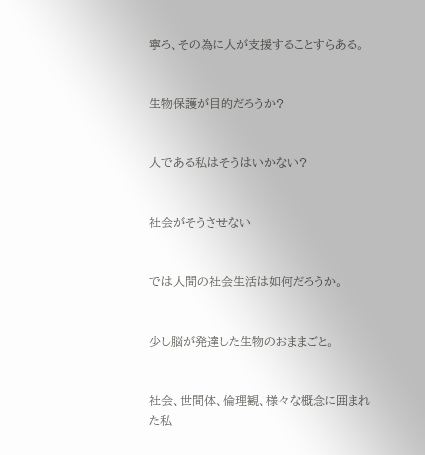寧ろ、その為に人が支援することすらある。


生物保護が目的だろうか?


人である私はそうはいかない?


社会がそうさせない


では人間の社会生活は如何だろうか。


少し脳が発達した生物のおままごと。


社会、世間体、倫理観、様々な概念に囲まれた私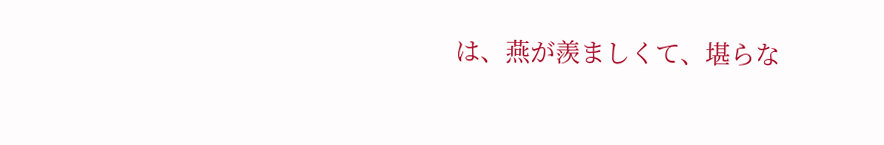は、燕が羨ましくて、堪らな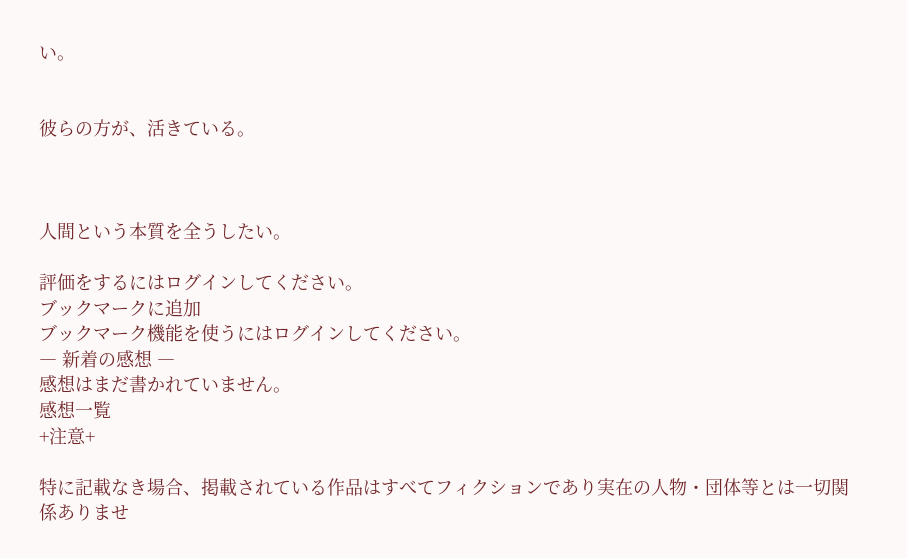い。


彼らの方が、活きている。



人間という本質を全うしたい。

評価をするにはログインしてください。
ブックマークに追加
ブックマーク機能を使うにはログインしてください。
― 新着の感想 ―
感想はまだ書かれていません。
感想一覧
+注意+

特に記載なき場合、掲載されている作品はすべてフィクションであり実在の人物・団体等とは一切関係ありませ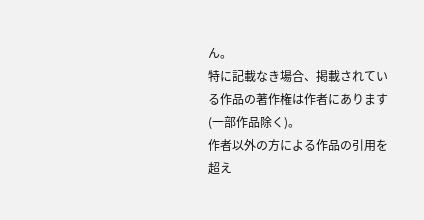ん。
特に記載なき場合、掲載されている作品の著作権は作者にあります(一部作品除く)。
作者以外の方による作品の引用を超え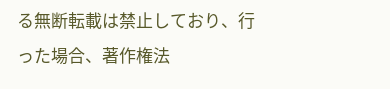る無断転載は禁止しており、行った場合、著作権法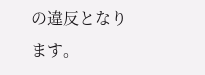の違反となります。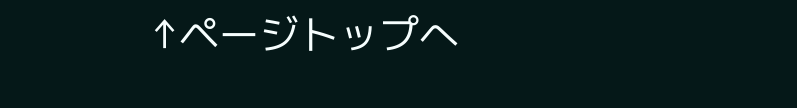↑ページトップへ